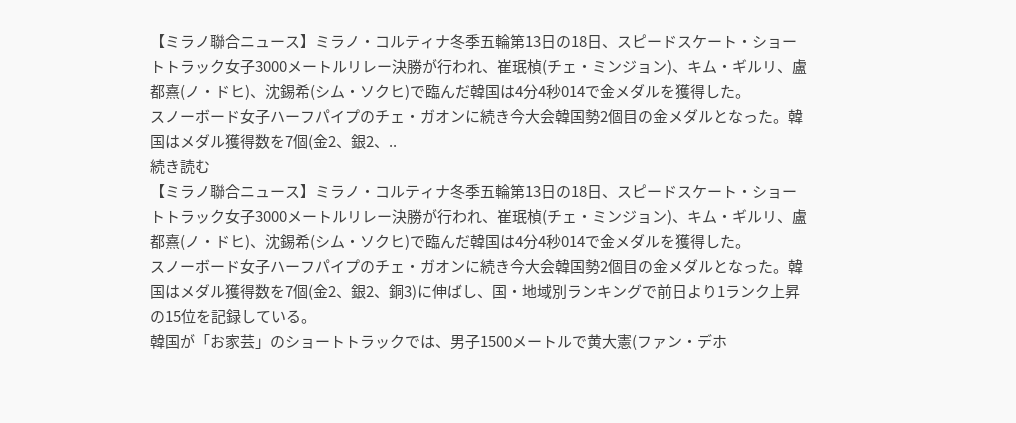【ミラノ聯合ニュース】ミラノ・コルティナ冬季五輪第13日の18日、スピードスケート・ショートトラック女子3000メートルリレー決勝が行われ、崔珉楨(チェ・ミンジョン)、キム・ギルリ、盧都熹(ノ・ドヒ)、沈錫希(シム・ソクヒ)で臨んだ韓国は4分4秒014で金メダルを獲得した。
スノーボード女子ハーフパイプのチェ・ガオンに続き今大会韓国勢2個目の金メダルとなった。韓国はメダル獲得数を7個(金2、銀2、..
続き読む
【ミラノ聯合ニュース】ミラノ・コルティナ冬季五輪第13日の18日、スピードスケート・ショートトラック女子3000メートルリレー決勝が行われ、崔珉楨(チェ・ミンジョン)、キム・ギルリ、盧都熹(ノ・ドヒ)、沈錫希(シム・ソクヒ)で臨んだ韓国は4分4秒014で金メダルを獲得した。
スノーボード女子ハーフパイプのチェ・ガオンに続き今大会韓国勢2個目の金メダルとなった。韓国はメダル獲得数を7個(金2、銀2、銅3)に伸ばし、国・地域別ランキングで前日より1ランク上昇の15位を記録している。
韓国が「お家芸」のショートトラックでは、男子1500メートルで黄大憲(ファン・デホ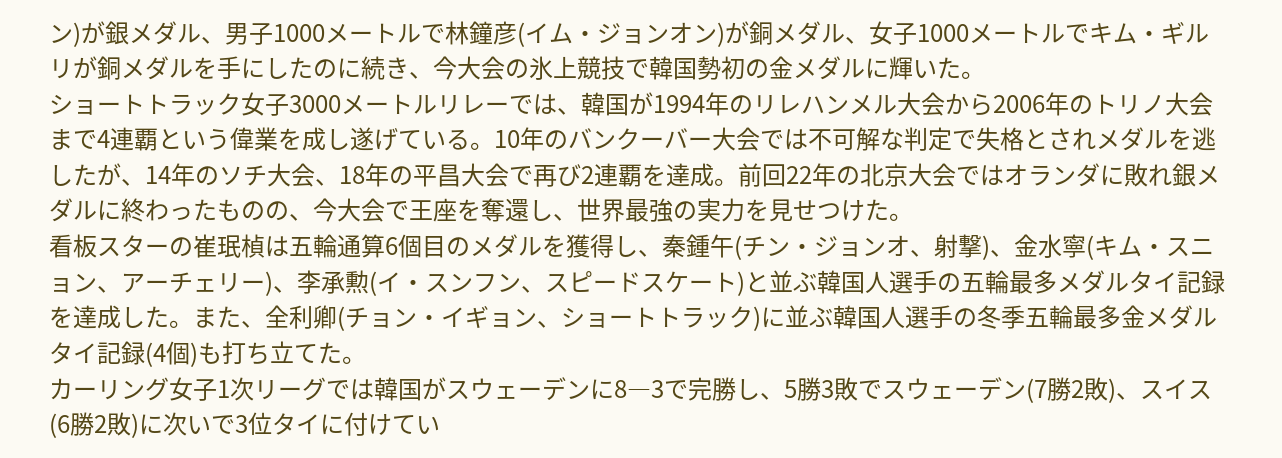ン)が銀メダル、男子1000メートルで林鐘彦(イム・ジョンオン)が銅メダル、女子1000メートルでキム・ギルリが銅メダルを手にしたのに続き、今大会の氷上競技で韓国勢初の金メダルに輝いた。
ショートトラック女子3000メートルリレーでは、韓国が1994年のリレハンメル大会から2006年のトリノ大会まで4連覇という偉業を成し遂げている。10年のバンクーバー大会では不可解な判定で失格とされメダルを逃したが、14年のソチ大会、18年の平昌大会で再び2連覇を達成。前回22年の北京大会ではオランダに敗れ銀メダルに終わったものの、今大会で王座を奪還し、世界最強の実力を見せつけた。
看板スターの崔珉楨は五輪通算6個目のメダルを獲得し、秦鍾午(チン・ジョンオ、射撃)、金水寧(キム・スニョン、アーチェリー)、李承勲(イ・スンフン、スピードスケート)と並ぶ韓国人選手の五輪最多メダルタイ記録を達成した。また、全利卿(チョン・イギョン、ショートトラック)に並ぶ韓国人選手の冬季五輪最多金メダルタイ記録(4個)も打ち立てた。
カーリング女子1次リーグでは韓国がスウェーデンに8―3で完勝し、5勝3敗でスウェーデン(7勝2敗)、スイス(6勝2敗)に次いで3位タイに付けてい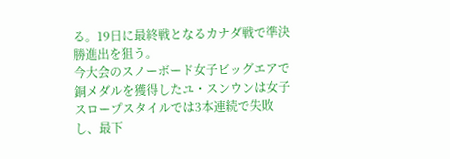る。19日に最終戦となるカナダ戦で準決勝進出を狙う。
今大会のスノーボード女子ビッグエアで銅メダルを獲得したユ・スンウンは女子スロープスタイルでは3本連続で失敗し、最下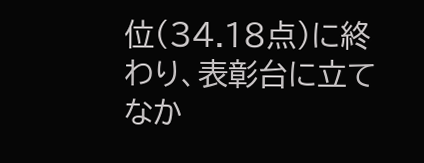位(34.18点)に終わり、表彰台に立てなか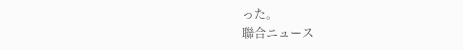った。
聯合ニュース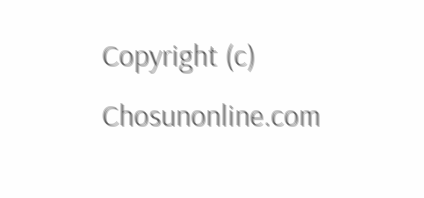Copyright (c) Chosunonline.com